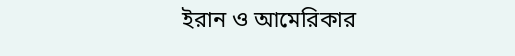ইরান ও আমেরিকার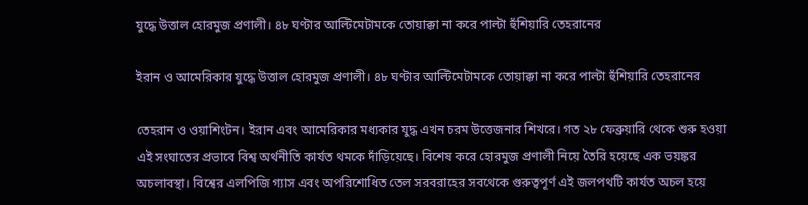যুদ্ধে উত্তাল হোরমুজ প্রণালী। ৪৮ ঘণ্টার আল্টিমেটামকে তোয়াক্কা না করে পাল্টা হুঁশিয়ারি তেহরানের

ইরান ও আমেরিকার যুদ্ধে উত্তাল হোরমুজ প্রণালী। ৪৮ ঘণ্টার আল্টিমেটামকে তোয়াক্কা না করে পাল্টা হুঁশিয়ারি তেহরানের

তেহরান ও ওয়াশিংটন। ইরান এবং আমেরিকার মধ্যকার যুদ্ধ এখন চরম উত্তেজনার শিখরে। গত ২৮ ফেব্রুয়ারি থেকে শুরু হওয়া এই সংঘাতের প্রভাবে বিশ্ব অর্থনীতি কার্যত থমকে দাঁড়িয়েছে। বিশেষ করে হোরমুজ প্রণালী নিয়ে তৈরি হয়েছে এক ভয়ঙ্কর অচলাবস্থা। বিশ্বের এলপিজি গ্যাস এবং অপরিশোধিত তেল সরবরাহের সবথেকে গুরুত্বপূর্ণ এই জলপথটি কার্যত অচল হয়ে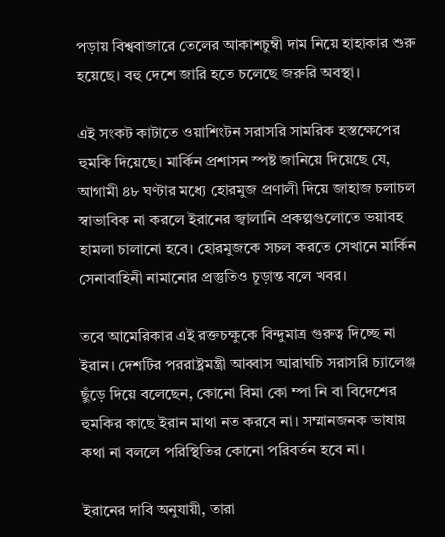পড়ায় বিশ্ববাজারে তেলের আকাশচুম্বী দাম নিয়ে হাহাকার শুরু হয়েছে। বহু দেশে জারি হতে চলেছে জরুরি অবস্থা।

এই সংকট কাটাতে ওয়াশিংটন সরাসরি সামরিক হস্তক্ষেপের হুমকি দিয়েছে। মার্কিন প্রশাসন স্পষ্ট জানিয়ে দিয়েছে যে, আগামী ৪৮ ঘণ্টার মধ্যে হোরমুজ প্রণালী দিয়ে জাহাজ চলাচল স্বাভাবিক না করলে ইরানের জ্বালানি প্রকল্পগুলোতে ভয়াবহ হামলা চালানো হবে। হোরমুজকে সচল করতে সেখানে মার্কিন সেনাবাহিনী নামানোর প্রস্তুতিও চূড়ান্ত বলে খবর।

তবে আমেরিকার এই রক্তচক্ষুকে বিন্দুমাত্র গুরুত্ব দিচ্ছে না ইরান। দেশটির পররাষ্ট্রমন্ত্রী আব্বাস আরাঘচি সরাসরি চ্যালেঞ্জ ছুঁড়ে দিয়ে বলেছেন, কোনো বিমা কো ম্পা নি বা বিদেশের হুমকির কাছে ইরান মাথা নত করবে না। সম্মানজনক ভাষায় কথা না বললে পরিস্থিতির কোনো পরিবর্তন হবে না।

ইরানের দাবি অনুযায়ী, তারা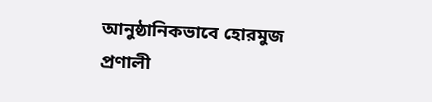আনুষ্ঠানিকভাবে হোরমুজ প্রণালী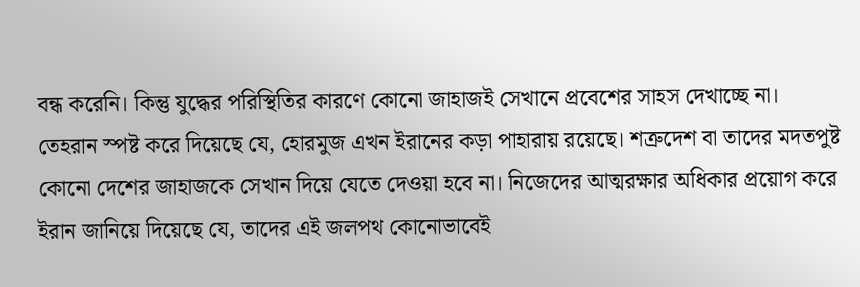বন্ধ করেনি। কিন্তু যুদ্ধের পরিস্থিতির কারণে কোনো জাহাজই সেখানে প্রবেশের সাহস দেখাচ্ছে না। তেহরান স্পষ্ট করে দিয়েছে যে, হোরমুজ এখন ইরানের কড়া পাহারায় রয়েছে। শত্রুদেশ বা তাদের মদতপুষ্ট কোনো দেশের জাহাজকে সেখান দিয়ে যেতে দেওয়া হবে না। নিজেদের আত্মরক্ষার অধিকার প্রয়োগ করে ইরান জানিয়ে দিয়েছে যে, তাদের এই জলপথ কোনোভাবেই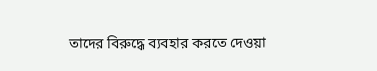তাদের বিরুদ্ধে ব্যবহার করতে দেওয়া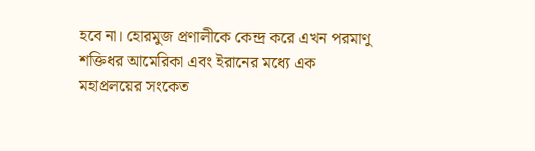হবে না। হোরমুজ প্রণালীকে কেন্দ্র করে এখন পরমাণু শক্তিধর আমেরিকা এবং ইরানের মধ্যে এক মহাপ্রলয়ের সংকেত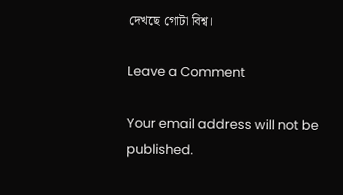দেখছে গোটা বিশ্ব।

Leave a Comment

Your email address will not be published.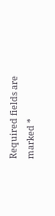Required fields are marked *